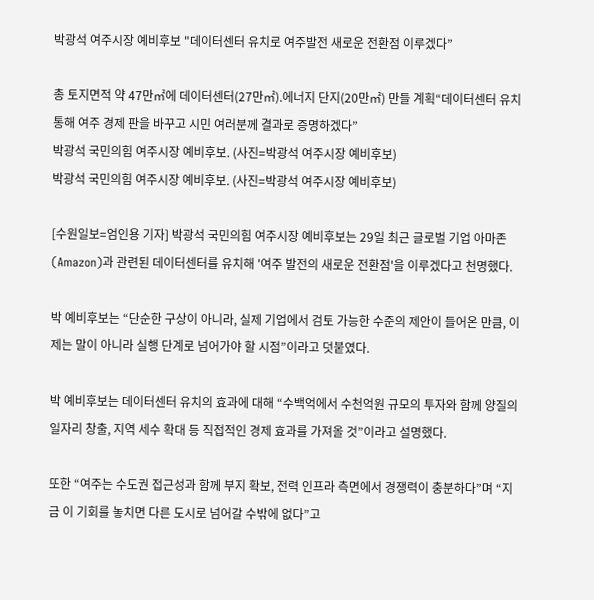박광석 여주시장 예비후보 "데이터센터 유치로 여주발전 새로운 전환점 이루겠다”

총 토지면적 약 47만㎡에 데이터센터(27만㎡).에너지 단지(20만㎡) 만들 계획“데이터센터 유치 통해 여주 경제 판을 바꾸고 시민 여러분께 결과로 증명하겠다”
박광석 국민의힘 여주시장 예비후보. (사진=박광석 여주시장 예비후보)
박광석 국민의힘 여주시장 예비후보. (사진=박광석 여주시장 예비후보)

[수원일보=엄인용 기자] 박광석 국민의힘 여주시장 예비후보는 29일 최근 글로벌 기업 아마존(Amazon)과 관련된 데이터센터를 유치해 '여주 발전의 새로운 전환점'을 이루겠다고 천명했다.

박 예비후보는 “단순한 구상이 아니라, 실제 기업에서 검토 가능한 수준의 제안이 들어온 만큼, 이제는 말이 아니라 실행 단계로 넘어가야 할 시점”이라고 덧붙였다.

박 예비후보는 데이터센터 유치의 효과에 대해 “수백억에서 수천억원 규모의 투자와 함께 양질의 일자리 창출, 지역 세수 확대 등 직접적인 경제 효과를 가져올 것”이라고 설명했다.

또한 “여주는 수도권 접근성과 함께 부지 확보, 전력 인프라 측면에서 경쟁력이 충분하다”며 “지금 이 기회를 놓치면 다른 도시로 넘어갈 수밖에 없다”고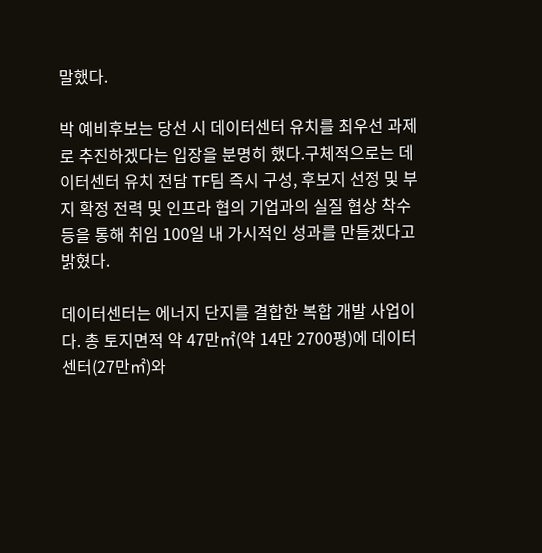말했다.

박 예비후보는 당선 시 데이터센터 유치를 최우선 과제로 추진하겠다는 입장을 분명히 했다.구체적으로는 데이터센터 유치 전담 TF팀 즉시 구성, 후보지 선정 및 부지 확정 전력 및 인프라 협의 기업과의 실질 협상 착수 등을 통해 취임 100일 내 가시적인 성과를 만들겠다고 밝혔다.

데이터센터는 에너지 단지를 결합한 복합 개발 사업이다. 총 토지면적 약 47만㎡(약 14만 2700평)에 데이터센터(27만㎡)와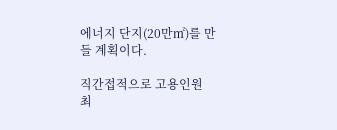에너지 단지(20만㎡)를 만들 계획이다.

직간접적으로 고용인원  최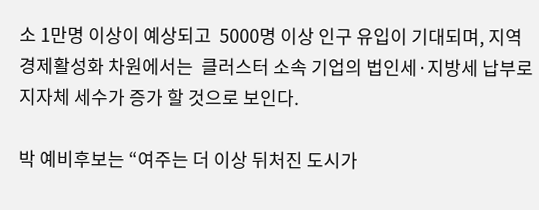소 1만명 이상이 예상되고  5000명 이상 인구 유입이 기대되며, 지역경제활성화 차원에서는  클러스터 소속 기업의 법인세·지방세 납부로 지자체 세수가 증가 할 것으로 보인다.

박 예비후보는 “여주는 더 이상 뒤처진 도시가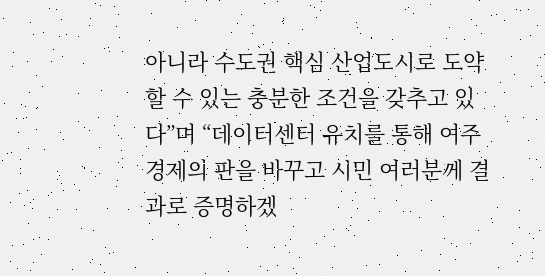아니라 수도권 핵심 산업도시로 도약할 수 있는 충분한 조건을 갖추고 있다”며 “데이터센터 유치를 통해 여주 경제의 판을 바꾸고 시민 여러분께 결과로 증명하겠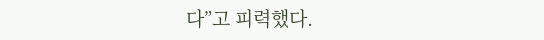다”고 피력했다.